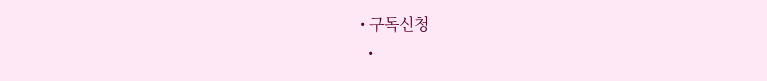• 구독신청
  •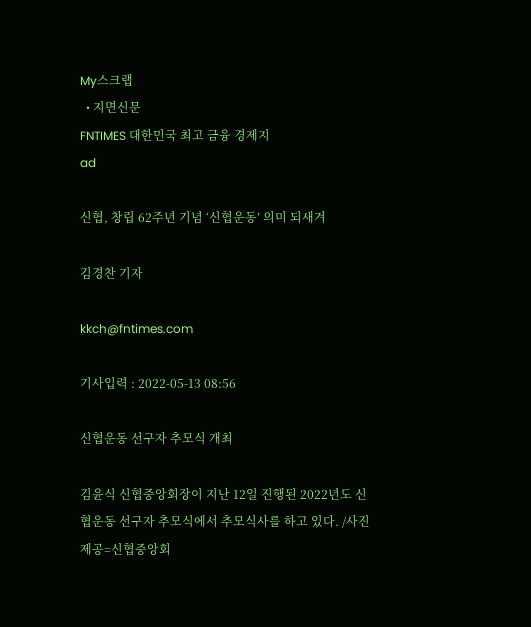My스크랩
  • 지면신문
FNTIMES 대한민국 최고 금융 경제지
ad

신협, 창립 62주년 기념 ‘신협운동’ 의미 되새겨

김경찬 기자

kkch@fntimes.com

기사입력 : 2022-05-13 08:56

신협운동 선구자 추모식 개최

김윤식 신협중앙회장이 지난 12일 진행된 2022년도 신협운동 선구자 추모식에서 추모식사를 하고 있다. /사진제공=신협중앙회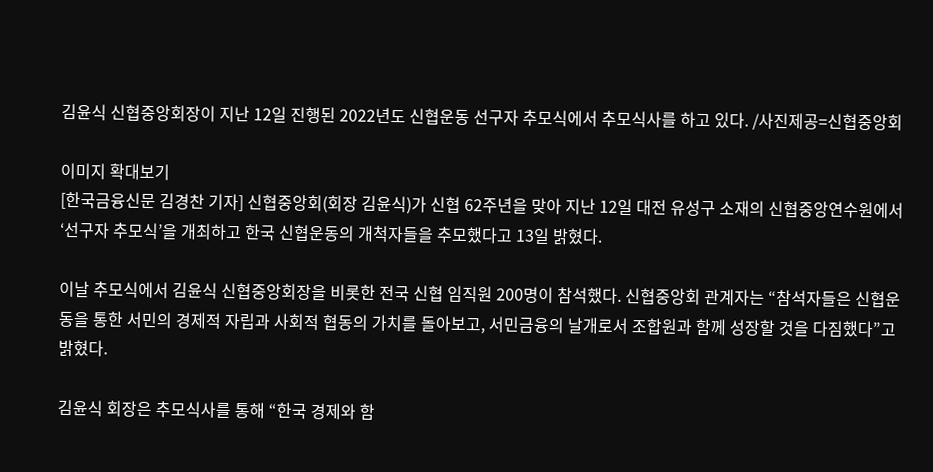김윤식 신협중앙회장이 지난 12일 진행된 2022년도 신협운동 선구자 추모식에서 추모식사를 하고 있다. /사진제공=신협중앙회

이미지 확대보기
[한국금융신문 김경찬 기자] 신협중앙회(회장 김윤식)가 신협 62주년을 맞아 지난 12일 대전 유성구 소재의 신협중앙연수원에서 ‘선구자 추모식’을 개최하고 한국 신협운동의 개척자들을 추모했다고 13일 밝혔다.

이날 추모식에서 김윤식 신협중앙회장을 비롯한 전국 신협 임직원 200명이 참석했다. 신협중앙회 관계자는 “참석자들은 신협운동을 통한 서민의 경제적 자립과 사회적 협동의 가치를 돌아보고, 서민금융의 날개로서 조합원과 함께 성장할 것을 다짐했다”고 밝혔다.

김윤식 회장은 추모식사를 통해 “한국 경제와 함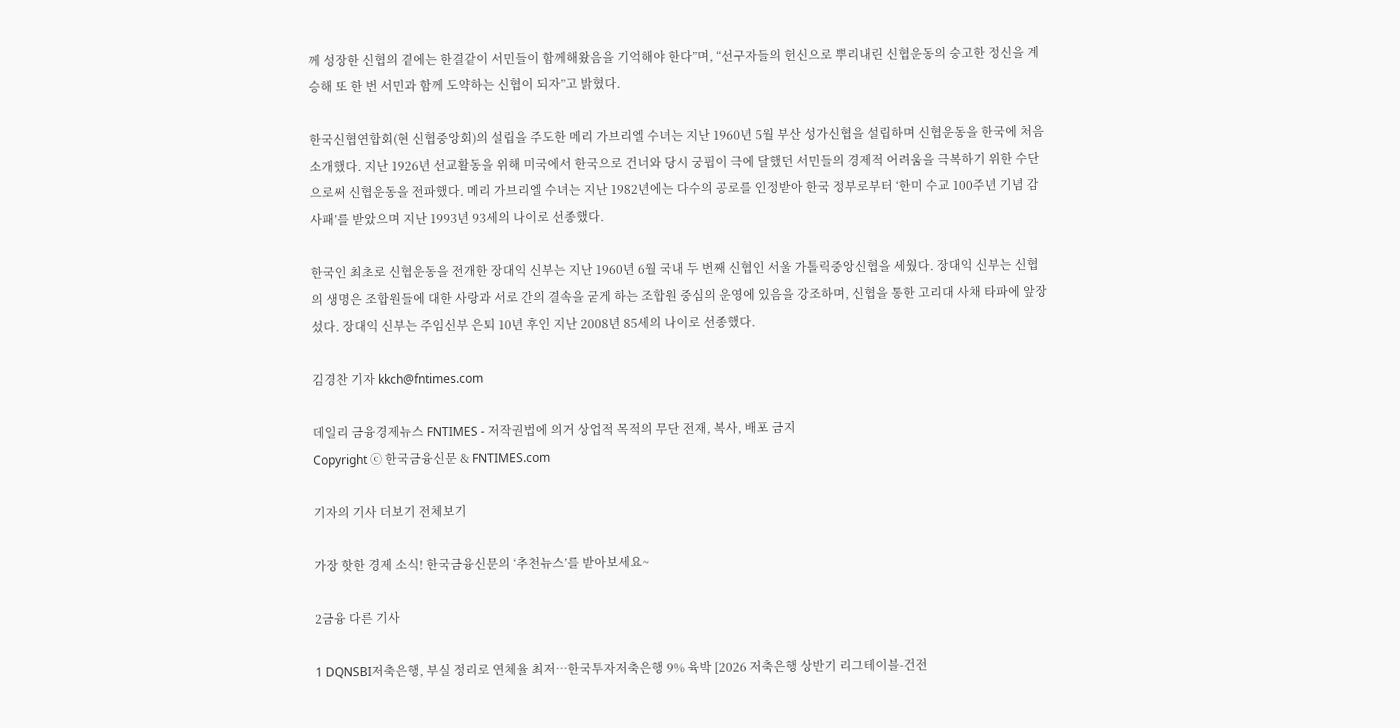께 성장한 신협의 곁에는 한결같이 서민들이 함께해왔음을 기억해야 한다”며, “선구자들의 헌신으로 뿌리내린 신협운동의 숭고한 정신을 계승해 또 한 번 서민과 함께 도약하는 신협이 되자”고 밝혔다.

한국신협연합회(현 신협중앙회)의 설립을 주도한 메리 가브리엘 수녀는 지난 1960년 5월 부산 성가신협을 설립하며 신협운동을 한국에 처음 소개했다. 지난 1926년 선교활동을 위해 미국에서 한국으로 건너와 당시 궁핍이 극에 달했던 서민들의 경제적 어려움을 극복하기 위한 수단으로써 신협운동을 전파했다. 메리 가브리엘 수녀는 지난 1982년에는 다수의 공로를 인정받아 한국 정부로부터 ‘한미 수교 100주년 기념 감사패’를 받았으며 지난 1993년 93세의 나이로 선종했다.

한국인 최초로 신협운동을 전개한 장대익 신부는 지난 1960년 6월 국내 두 번째 신협인 서울 가톨릭중앙신협을 세웠다. 장대익 신부는 신협의 생명은 조합원들에 대한 사랑과 서로 간의 결속을 굳게 하는 조합원 중심의 운영에 있음을 강조하며, 신협을 통한 고리대 사채 타파에 앞장섰다. 장대익 신부는 주임신부 은퇴 10년 후인 지난 2008년 85세의 나이로 선종했다.

김경찬 기자 kkch@fntimes.com

데일리 금융경제뉴스 FNTIMES - 저작권법에 의거 상업적 목적의 무단 전재, 복사, 배포 금지
Copyright ⓒ 한국금융신문 & FNTIMES.com

기자의 기사 더보기 전체보기

가장 핫한 경제 소식! 한국금융신문의 ‘추천뉴스’를 받아보세요~

2금융 다른 기사

1 DQNSBI저축은행, 부실 정리로 연체율 최저…한국투자저축은행 9% 육박 [2026 저축은행 상반기 리그테이블-건전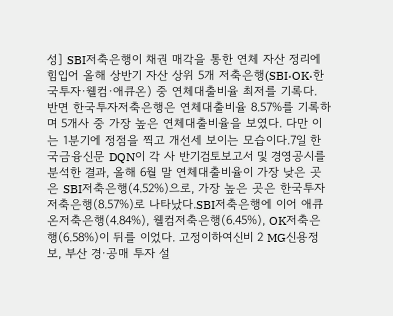성] SBI저축은행이 채권 매각을 통한 연체 자산 정리에 힘입어 올해 상반기 자산 상위 5개 저축은행(SBI·OK·한국투자·웰컴·애큐온) 중 연체대출비율 최저를 기록다. 반면 한국투자저축은행은 연체대출비율 8.57%를 기록하며 5개사 중 가장 높은 연체대출비율을 보였다. 다만 이는 1분기에 정점을 찍고 개선세 보이는 모습이다.7일 한국금융신문 DQN이 각 사 반기검토보고서 및 경영공시를 분석한 결과, 올해 6월 말 연체대출비율이 가장 낮은 곳은 SBI저축은행(4.52%)으로, 가장 높은 곳은 한국투자저축은행(8.57%)로 나타났다.SBI저축은행에 이어 애큐온저축은행(4.84%), 웰컴저축은행(6.45%), OK저축은행(6.58%)이 뒤를 이었다. 고정이하여신비 2 MG신용정보, 부산 경·공매 투자 설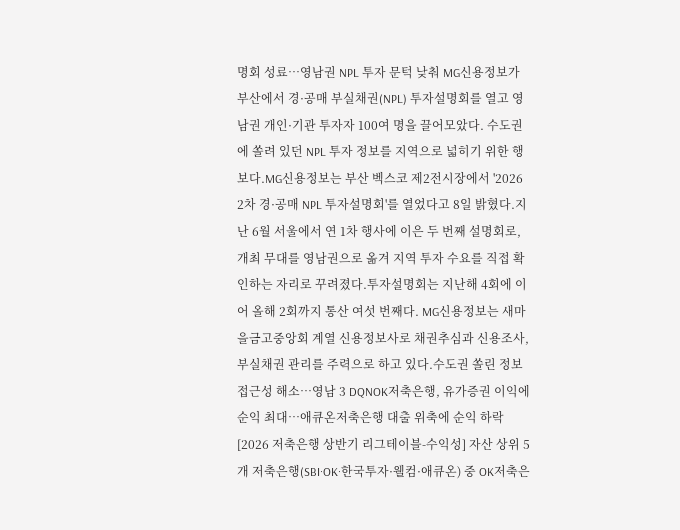명회 성료…영남권 NPL 투자 문턱 낮춰 MG신용정보가 부산에서 경·공매 부실채권(NPL) 투자설명회를 열고 영남권 개인·기관 투자자 100여 명을 끌어모았다. 수도권에 쏠려 있던 NPL 투자 정보를 지역으로 넓히기 위한 행보다.MG신용정보는 부산 벡스코 제2전시장에서 '2026 2차 경·공매 NPL 투자설명회'를 열었다고 8일 밝혔다.지난 6월 서울에서 연 1차 행사에 이은 두 번째 설명회로, 개최 무대를 영남권으로 옮겨 지역 투자 수요를 직접 확인하는 자리로 꾸려졌다.투자설명회는 지난해 4회에 이어 올해 2회까지 통산 여섯 번째다. MG신용정보는 새마을금고중앙회 계열 신용정보사로 채권추심과 신용조사, 부실채권 관리를 주력으로 하고 있다.수도권 쏠린 정보 접근성 해소…영남 3 DQNOK저축은행, 유가증권 이익에 순익 최대…애큐온저축은행 대출 위축에 순익 하락 [2026 저축은행 상반기 리그테이블-수익성] 자산 상위 5개 저축은행(SBI·OK·한국투자·웰컴·애큐온) 중 OK저축은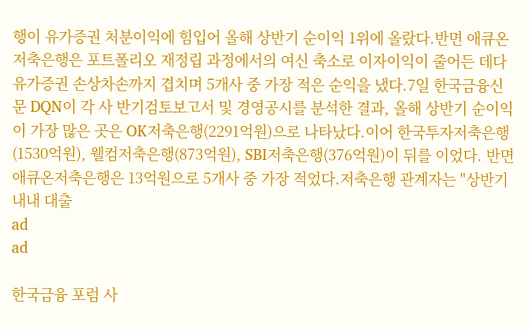행이 유가증권 처분이익에 힘입어 올해 상반기 순이익 1위에 올랐다.반면 애큐온저축은행은 포트폴리오 재정립 과정에서의 여신 축소로 이자이익이 줄어든 데다 유가증권 손상차손까지 겹치며 5개사 중 가장 적은 순익을 냈다.7일 한국금융신문 DQN이 각 사 반기검토보고서 및 경영공시를 분석한 결과, 올해 상반기 순이익이 가장 많은 곳은 OK저축은행(2291억원)으로 나타났다.이어 한국투자저축은행(1530억원), 웰컴저축은행(873억원), SBI저축은행(376억원)이 뒤를 이었다. 반면 애큐온저축은행은 13억원으로 5개사 중 가장 적었다.저축은행 관계자는 "상반기 내내 대출
ad
ad

한국금융 포럼 사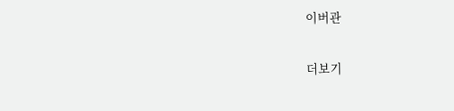이버관

더보기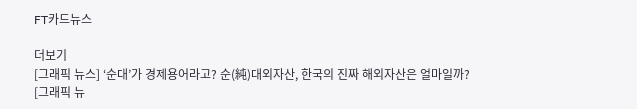FT카드뉴스

더보기
[그래픽 뉴스] ‘순대’가 경제용어라고? 순(純)대외자산, 한국의 진짜 해외자산은 얼마일까?
[그래픽 뉴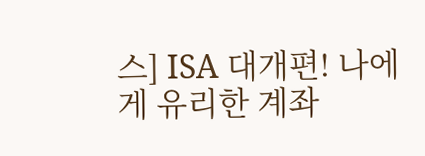스] ISA 대개편! 나에게 유리한 계좌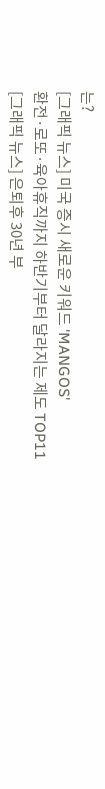는?
[그래픽 뉴스] 미국 증시 새로운 키워드 'MANGOS'
환전·로또·육아휴직까지 하반기부터 달라지는 제도 TOP11
[그래픽 뉴스] 은퇴후 30년 부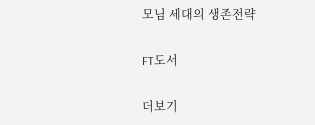모님 세대의 생존전략

FT도서

더보기